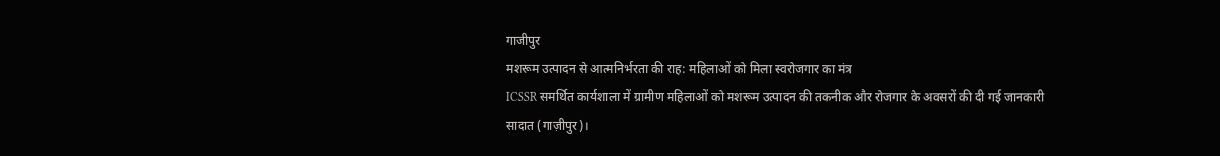गाजीपुर
मशरूम उत्पादन से आत्मनिर्भरता की राह: महिलाओं को मिला स्वरोजगार का मंत्र
ICSSR समर्थित कार्यशाला में ग्रामीण महिलाओं को मशरूम उत्पादन की तकनीक और रोजगार के अवसरों की दी गई जानकारी
सादात (गाज़ीपुर)।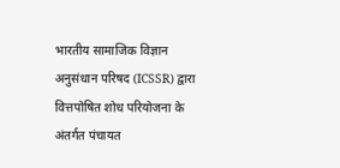भारतीय सामाजिक विज्ञान अनुसंधान परिषद (ICSSR) द्वारा वित्तपोषित शोध परियोजना के अंतर्गत पंचायत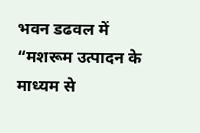भवन डढवल में “मशरूम उत्पादन के माध्यम से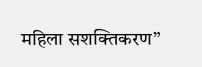महिला सशक्तिकरण”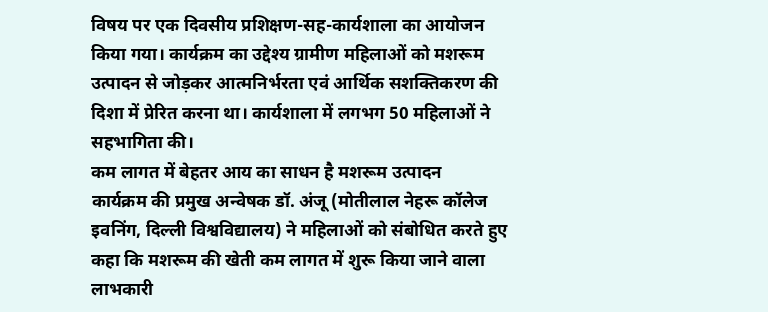विषय पर एक दिवसीय प्रशिक्षण-सह-कार्यशाला का आयोजन किया गया। कार्यक्रम का उद्देश्य ग्रामीण महिलाओं को मशरूम उत्पादन से जोड़कर आत्मनिर्भरता एवं आर्थिक सशक्तिकरण की दिशा में प्रेरित करना था। कार्यशाला में लगभग 50 महिलाओं ने सहभागिता की।
कम लागत में बेहतर आय का साधन है मशरूम उत्पादन
कार्यक्रम की प्रमुख अन्वेषक डॉ. अंजू (मोतीलाल नेहरू कॉलेज इवनिंग, दिल्ली विश्वविद्यालय) ने महिलाओं को संबोधित करते हुए कहा कि मशरूम की खेती कम लागत में शुरू किया जाने वाला लाभकारी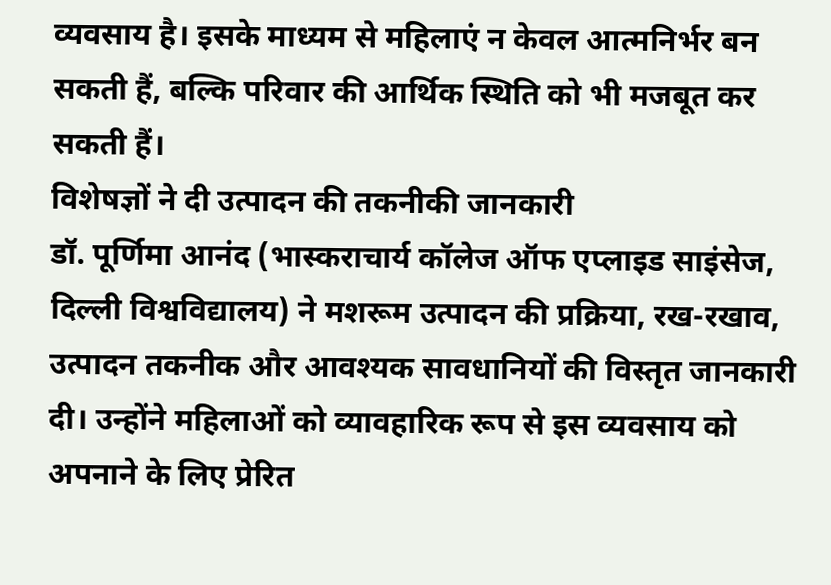व्यवसाय है। इसके माध्यम से महिलाएं न केवल आत्मनिर्भर बन सकती हैं, बल्कि परिवार की आर्थिक स्थिति को भी मजबूत कर सकती हैं।
विशेषज्ञों ने दी उत्पादन की तकनीकी जानकारी
डॉ. पूर्णिमा आनंद (भास्कराचार्य कॉलेज ऑफ एप्लाइड साइंसेज, दिल्ली विश्वविद्यालय) ने मशरूम उत्पादन की प्रक्रिया, रख-रखाव, उत्पादन तकनीक और आवश्यक सावधानियों की विस्तृत जानकारी दी। उन्होंने महिलाओं को व्यावहारिक रूप से इस व्यवसाय को अपनाने के लिए प्रेरित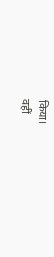किया।
वहीं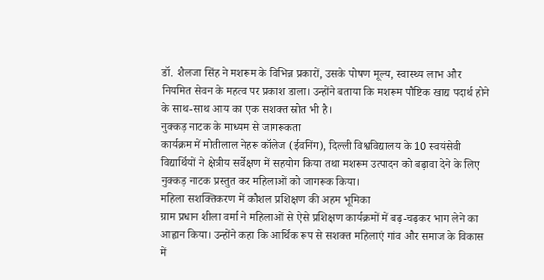डॉ. शैलजा सिंह ने मशरूम के विभिन्न प्रकारों, उसके पोषण मूल्य, स्वास्थ्य लाभ और नियमित सेवन के महत्व पर प्रकाश डाला। उन्होंने बताया कि मशरूम पौष्टिक खाद्य पदार्थ होने के साथ-साथ आय का एक सशक्त स्रोत भी है।
नुक्कड़ नाटक के माध्यम से जागरूकता
कार्यक्रम में मोतीलाल नेहरू कॉलेज (ईवनिंग), दिल्ली विश्वविद्यालय के 10 स्वयंसेवी विद्यार्थियों ने क्षेत्रीय सर्वेक्षण में सहयोग किया तथा मशरूम उत्पादन को बढ़ावा देने के लिए नुक्कड़ नाटक प्रस्तुत कर महिलाओं को जागरूक किया।
महिला सशक्तिकरण में कौशल प्रशिक्षण की अहम भूमिका
ग्राम प्रधान शीला वर्मा ने महिलाओं से ऐसे प्रशिक्षण कार्यक्रमों में बढ़-चढ़कर भाग लेने का आह्वान किया। उन्होंने कहा कि आर्थिक रूप से सशक्त महिलाएं गांव और समाज के विकास में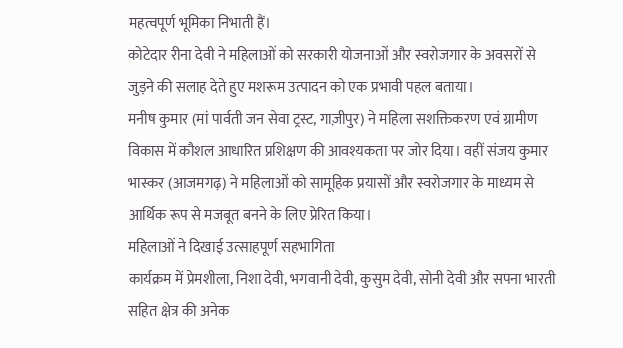महत्वपूर्ण भूमिका निभाती हैं।
कोटेदार रीना देवी ने महिलाओं को सरकारी योजनाओं और स्वरोजगार के अवसरों से जुड़ने की सलाह देते हुए मशरूम उत्पादन को एक प्रभावी पहल बताया।
मनीष कुमार (मां पार्वती जन सेवा ट्रस्ट, गाज़ीपुर) ने महिला सशक्तिकरण एवं ग्रामीण विकास में कौशल आधारित प्रशिक्षण की आवश्यकता पर जोर दिया। वहीं संजय कुमार भास्कर (आजमगढ़) ने महिलाओं को सामूहिक प्रयासों और स्वरोजगार के माध्यम से आर्थिक रूप से मजबूत बनने के लिए प्रेरित किया।
महिलाओं ने दिखाई उत्साहपूर्ण सहभागिता
कार्यक्रम में प्रेमशीला, निशा देवी, भगवानी देवी, कुसुम देवी, सोनी देवी और सपना भारती सहित क्षेत्र की अनेक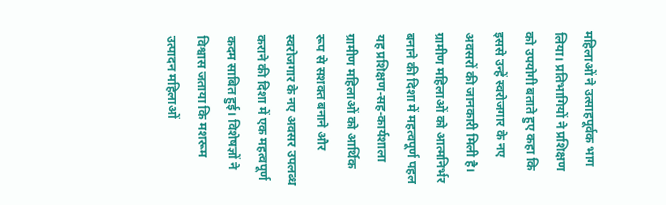महिलाओं ने उत्साहपूर्वक भाग लिया। प्रतिभागियों ने प्रशिक्षण को उपयोगी बताते हुए कहा कि इससे उन्हें स्वरोजगार के नए अवसरों की जानकारी मिली है।
ग्रामीण महिलाओं को आत्मनिर्भर बनाने की दिशा में महत्वपूर्ण पहल
यह प्रशिक्षण-सह-कार्यशाला ग्रामीण महिलाओं को आर्थिक रूप से सशक्त बनाने और स्वरोजगार के नए अवसर उपलब्ध कराने की दिशा में एक महत्वपूर्ण कदम साबित हुई। विशेषज्ञों ने विश्वास जताया कि मशरूम उत्पादन महिलाओं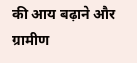की आय बढ़ाने और ग्रामीण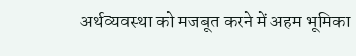अर्थव्यवस्था को मजबूत करने में अहम भूमिका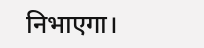निभाएगा।